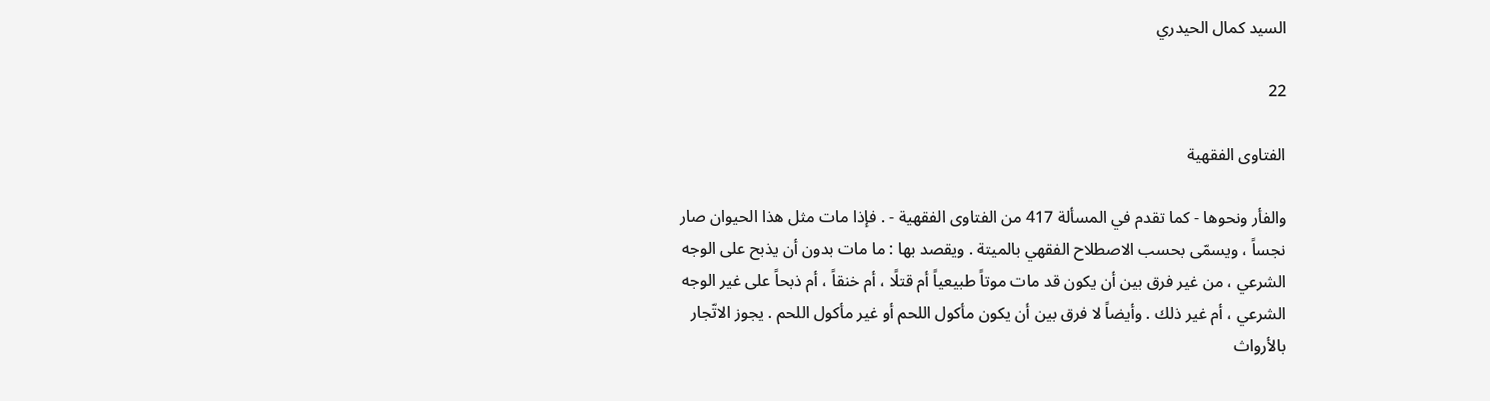السيد كمال الحيدري

22

الفتاوى الفقهية

والفأر ونحوها - كما تقدم في المسألة 417 من الفتاوى الفقهية - . فإذا مات مثل هذا الحيوان صار نجساً ، ويسمّى بحسب الاصطلاح الفقهي بالميتة . ويقصد بها : ما مات بدون أن يذبح على الوجه الشرعي ، من غير فرق بين أن يكون قد مات موتاً طبيعياً أم قتلًا ، أم خنقاً ، أم ذبحاً على غير الوجه الشرعي ، أم غير ذلك . وأيضاً لا فرق بين أن يكون مأكول اللحم أو غير مأكول اللحم . يجوز الاتّجار بالأرواث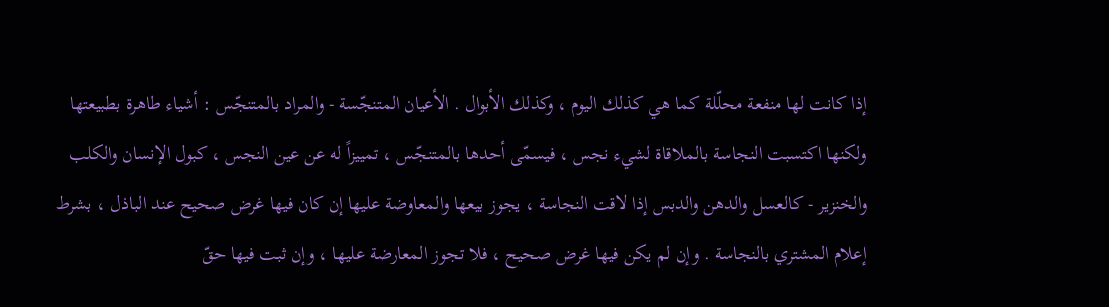إذا كانت لها منفعة محلّلة كما هي كذلك اليوم ، وكذلك الأبوال . الأعيان المتنجّسة - والمراد بالمتنجّس : أشياء طاهرة بطبيعتها ولكنها اكتسبت النجاسة بالملاقاة لشيء نجس ، فيسمّى أحدها بالمتنجّس ، تمييزاً له عن عين النجس ، كبول الإنسان والكلب والخنزير - كالعسل والدهن والدبس إذا لاقت النجاسة ، يجوز بيعها والمعاوضة عليها إن كان فيها غرض صحيح عند الباذل ، بشرط إعلام المشتري بالنجاسة . وإن لم يكن فيها غرض صحيح ، فلا تجوز المعارضة عليها ، وإن ثبت فيها حقّ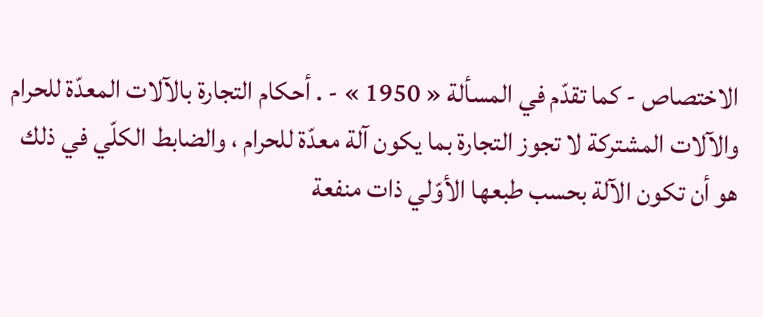الاختصاص - كما تقدّم في المسألة « 1950 » - . أحكام التجارة بالآلات المعدّة للحرام والآلات المشتركة لا تجوز التجارة بما يكون آلة معدّة للحرام ، والضابط الكلّي في ذلك هو أن تكون الآلة بحسب طبعها الأوّلي ذات منفعة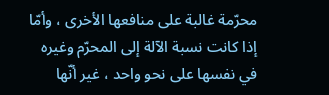محرّمة غالبة على منافعها الأخرى ، وأمّا إذا كانت نسبة الآلة إلى المحرّم وغيره في نفسها على نحو واحد ، غير أنّها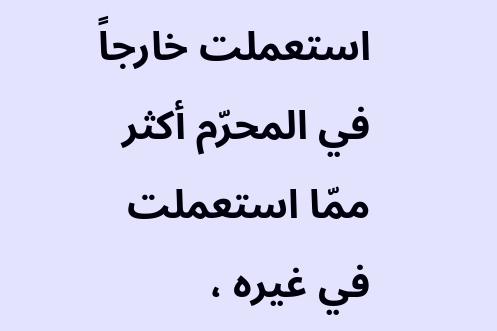استعملت خارجاً في المحرّم أكثر ممّا استعملت في غيره ،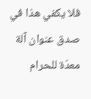فلا يكفي هذا في صدق عنوان آلة معدّة للحرام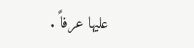عليها عرفاً .